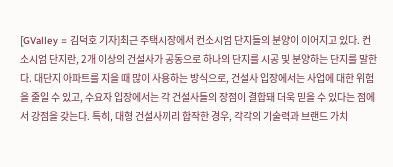[GValley = 김덕호 기자]최근 주택시장에서 컨소시엄 단지들의 분양이 이어지고 있다. 컨소시엄 단지란, 2개 이상의 건설사가 공동으로 하나의 단지를 시공 및 분양하는 단지를 말한다. 대단지 아파트를 지을 때 많이 사용하는 방식으로, 건설사 입장에서는 사업에 대한 위험을 줄일 수 있고, 수요자 입장에서는 각 건설사들의 장점이 결합돼 더욱 믿을 수 있다는 점에서 강점을 갖는다. 특히, 대형 건설사끼리 합작한 경우, 각각의 기술력과 브랜드 가치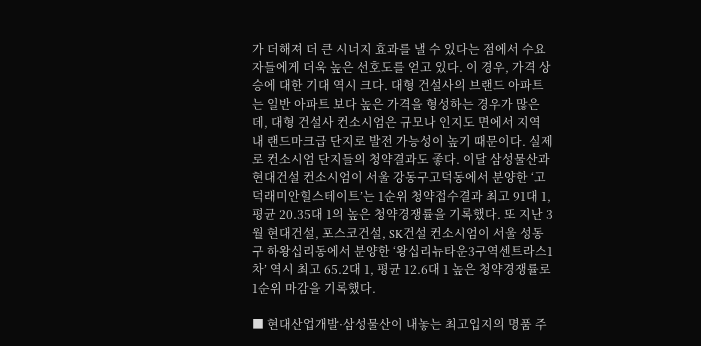가 더해져 더 큰 시너지 효과를 낼 수 있다는 점에서 수요자들에게 더욱 높은 선호도를 얻고 있다. 이 경우, 가격 상승에 대한 기대 역시 크다. 대형 건설사의 브랜드 아파트는 일반 아파트 보다 높은 가격을 형성하는 경우가 많은데, 대형 건설사 컨소시엄은 규모나 인지도 면에서 지역 내 랜드마크급 단지로 발전 가능성이 높기 때문이다. 실제로 컨소시엄 단지들의 청약결과도 좋다. 이달 삼성물산과 현대건설 컨소시엄이 서울 강동구고덕동에서 분양한 ‘고덕래미안힐스테이트’는 1순위 청약접수결과 최고 91대 1, 평균 20.35대 1의 높은 청약경쟁률을 기록했다. 또 지난 3월 현대건설, 포스코건설, SK건설 컨소시엄이 서울 성동구 하왕십리동에서 분양한 ‘왕십리뉴타운3구역센트라스1차’ 역시 최고 65.2대 1, 평균 12.6대 1 높은 청약경쟁률로 1순위 마감을 기록했다.

■ 현대산업개발·삼성물산이 내놓는 최고입지의 명품 주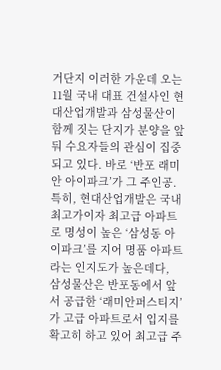거단지 이러한 가운데 오는 11월 국내 대표 건설사인 현대산업개발과 삼성물산이 함께 짓는 단지가 분양을 앞둬 수요자들의 관심이 집중되고 있다. 바로 ‘반포 래미안 아이파크’가 그 주인공.특히, 현대산업개발은 국내 최고가이자 최고급 아파트로 명성이 높은 ‘삼성동 아이파크’를 지어 명품 아파트라는 인지도가 높은데다, 삼성물산은 반포동에서 앞서 공급한 ‘래미안퍼스티지’가 고급 아파트로서 입지를 확고히 하고 있어 최고급 주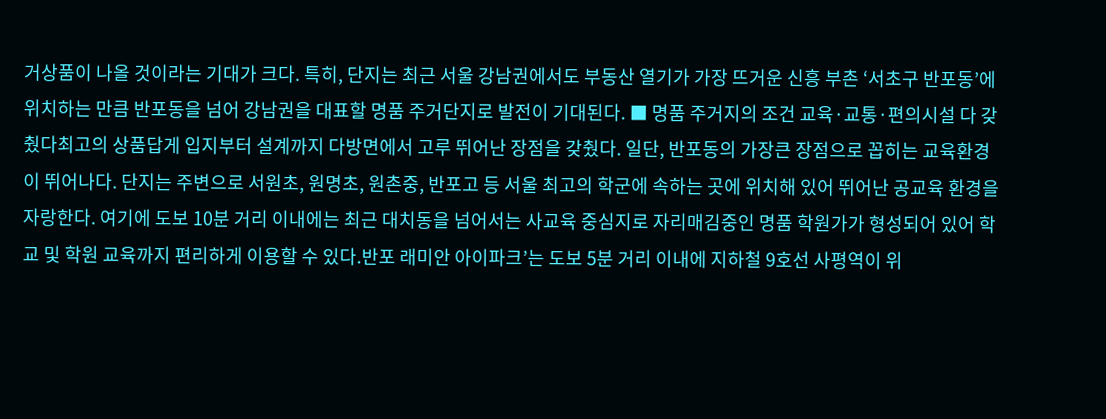거상품이 나올 것이라는 기대가 크다. 특히, 단지는 최근 서울 강남권에서도 부동산 열기가 가장 뜨거운 신흥 부촌 ‘서초구 반포동’에 위치하는 만큼 반포동을 넘어 강남권을 대표할 명품 주거단지로 발전이 기대된다. ■ 명품 주거지의 조건 교육·교통·편의시설 다 갖췄다최고의 상품답게 입지부터 설계까지 다방면에서 고루 뛰어난 장점을 갖췄다. 일단, 반포동의 가장큰 장점으로 꼽히는 교육환경이 뛰어나다. 단지는 주변으로 서원초, 원명초, 원촌중, 반포고 등 서울 최고의 학군에 속하는 곳에 위치해 있어 뛰어난 공교육 환경을 자랑한다. 여기에 도보 10분 거리 이내에는 최근 대치동을 넘어서는 사교육 중심지로 자리매김중인 명품 학원가가 형성되어 있어 학교 및 학원 교육까지 편리하게 이용할 수 있다.반포 래미안 아이파크’는 도보 5분 거리 이내에 지하철 9호선 사평역이 위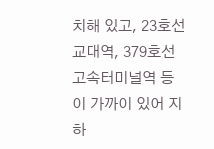치해 있고, 23호선 교대역, 379호선 고속터미널역 등이 가까이 있어 지하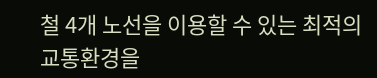철 4개 노선을 이용할 수 있는 최적의 교통환경을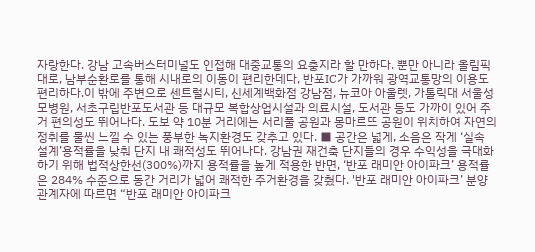자랑한다. 강남 고속버스터미널도 인접해 대중교통의 요충지라 할 만하다. 뿐만 아니라 올림픽대로, 남부순환로를 통해 시내로의 이동이 편리한데다, 반포IC가 가까워 광역교통망의 이용도 편리하다.이 밖에 주변으로 센트럴시티, 신세계백화점 강남점, 뉴코아 아울렛, 가톨릭대 서울성모병원, 서초구립반포도서관 등 대규모 복합상업시설과 의료시설, 도서관 등도 가까이 있어 주거 편의성도 뛰어나다. 도보 약 10분 거리에는 서리풀 공원과 몽마르뜨 공원이 위치하여 자연의 정취를 물씬 느낄 수 있는 풍부한 녹지환경도 갖추고 있다. ■ 공간은 넓게, 소음은 작게 ‘실속 설계’용적률을 낮춰 단지 내 쾌적성도 뛰어나다. 강남권 재건축 단지들의 경우 수익성을 극대화하기 위해 법적상한선(300%)까지 용적률을 높게 적용한 반면, ‘반포 래미안 아이파크’ 용적률은 284% 수준으로 동간 거리가 넓어 쾌적한 주거환경을 갖췄다. '반포 래미안 아이파크’ 분양관계자에 따르면 “반포 래미안 아이파크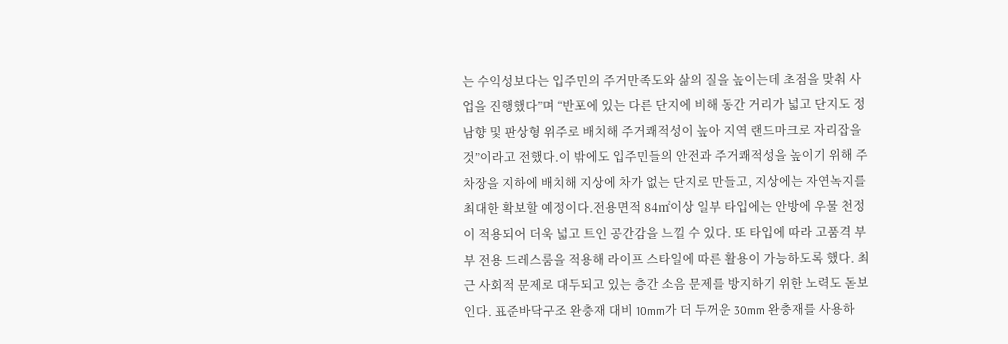는 수익성보다는 입주민의 주거만족도와 삶의 질을 높이는데 초점을 맞춰 사업을 진행했다”며 “반포에 있는 다른 단지에 비해 동간 거리가 넓고 단지도 정남향 및 판상형 위주로 배치해 주거쾌적성이 높아 지역 랜드마크로 자리잡을 것”이라고 전했다.이 밖에도 입주민들의 안전과 주거쾌적성을 높이기 위해 주차장을 지하에 배치해 지상에 차가 없는 단지로 만들고, 지상에는 자연녹지를 최대한 확보할 예정이다.전용면적 84㎡이상 일부 타입에는 안방에 우물 천정이 적용되어 더욱 넓고 트인 공간감을 느낄 수 있다. 또 타입에 따라 고품격 부부 전용 드레스룸을 적용해 라이프 스타일에 따른 활용이 가능하도록 했다. 최근 사회적 문제로 대두되고 있는 층간 소음 문제를 방지하기 위한 노력도 돋보인다. 표준바닥구조 완충재 대비 10mm가 더 두꺼운 30mm 완충재를 사용하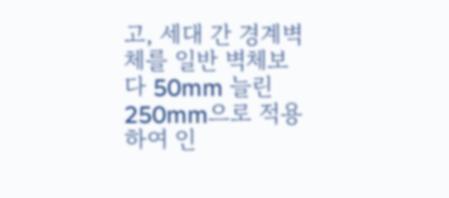고, 세대 간 경계벽체를 일반 벽체보다 50mm 늘린 250mm으로 적용하여 인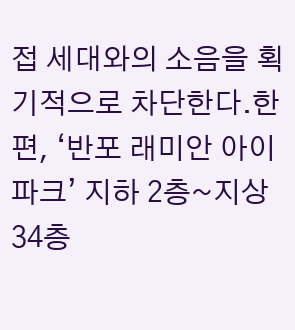접 세대와의 소음을 획기적으로 차단한다.한편, ‘반포 래미안 아이파크’ 지하 2층~지상 34층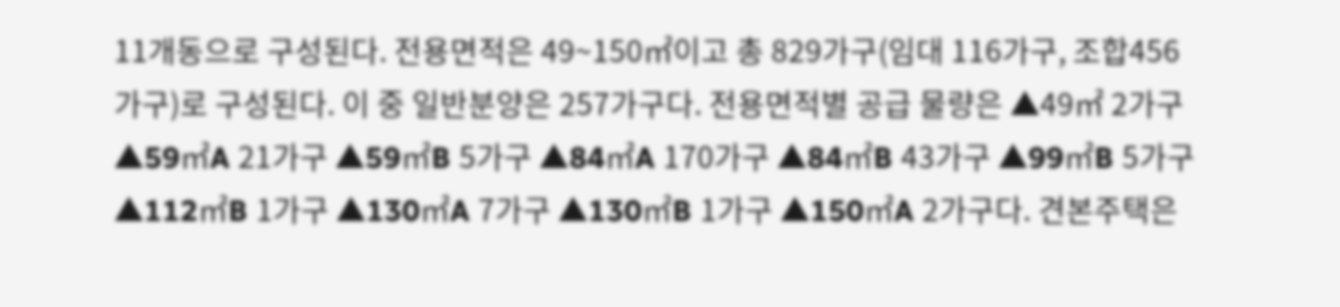11개동으로 구성된다. 전용면적은 49~150㎡이고 총 829가구(임대 116가구, 조합456가구)로 구성된다. 이 중 일반분양은 257가구다. 전용면적별 공급 물량은 ▲49㎡ 2가구 ▲59㎡A 21가구 ▲59㎡B 5가구 ▲84㎡A 170가구 ▲84㎡B 43가구 ▲99㎡B 5가구 ▲112㎡B 1가구 ▲130㎡A 7가구 ▲130㎡B 1가구 ▲150㎡A 2가구다. 견본주택은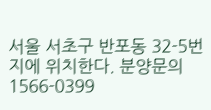서울 서초구 반포동 32-5번지에 위치한다. 분양문의 1566-0399